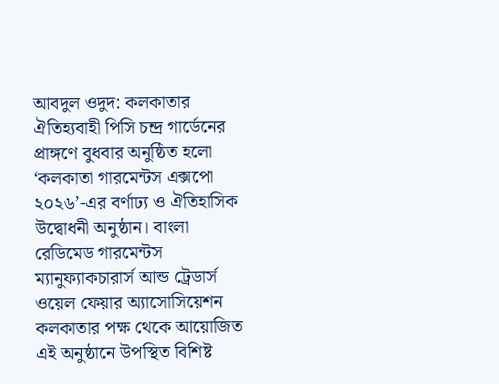আবদুল ওদুদ: কলকাতার ঐতিহ্যবাহী পিসি চন্দ্র গার্ডেনের প্রাঙ্গণে বুধবার অনুষ্ঠিত হলো ‘কলকাতা গারমেন্টস এক্সপো ২০২৬’-এর বর্ণাঢ্য ও ঐতিহাসিক উদ্বোধনী অনুষ্ঠান। বাংলা রেডিমেড গারমেন্টস ম্যানুফ্যাকচারার্স আন্ড ট্রেডার্স ওয়েল ফেয়ার অ্যাসোসিয়েশন কলকাতার পক্ষ থেকে আয়োজিত এই অনুষ্ঠানে উপস্থিত বিশিষ্ট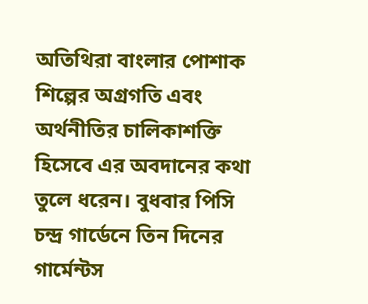অতিথিরা বাংলার পোশাক শিল্পের অগ্রগতি এবং অর্থনীতির চালিকাশক্তি হিসেবে এর অবদানের কথা তুলে ধরেন। বুধবার পিসি চন্দ্র গার্ডেনে তিন দিনের গার্মেন্টস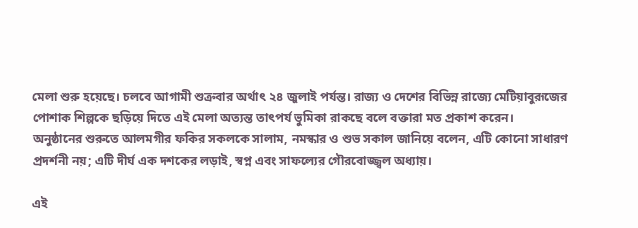মেলা শুরু হয়েছে। চলবে আগামী শুক্রবার অর্থাৎ ২৪ জুলাই পর্যন্ত। রাজ্য ও দেশের বিভিন্ন রাজ্যে মেটিয়াবুরূজের পোশাক শিল্পকে ছড়িয়ে দিতে এই মেলা অত্যন্ত তাৎপর্য ভুমিকা রাকছে বলে বক্তারা মত প্রকাশ করেন।
অনুষ্ঠানের শুরুতে আলমগীর ফকির সকলকে সালাম, নমস্কার ও শুভ সকাল জানিয়ে বলেন, এটি কোনো সাধারণ প্রদর্শনী নয়; এটি দীর্ঘ এক দশকের লড়াই, স্বপ্ন এবং সাফল্যের গৌরবোজ্জ্বল অধ্যায়।

এই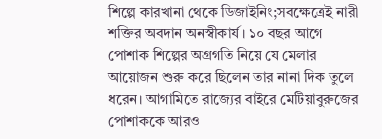শিল্পে কারখানা থেকে ডিজাইনিং;সবক্ষেত্রেই নারী শক্তির অবদান অনস্বীকার্য। ১০ বছর আগে পোশাক শিল্পের অগ্রগতি নিয়ে যে মেলার আয়োজন শুরু করে ছিলেন তার নানা দিক তুলে ধরেন। আগামিতে রাজ্যের বাইরে মেটিয়াবুরুজের পোশাককে আরও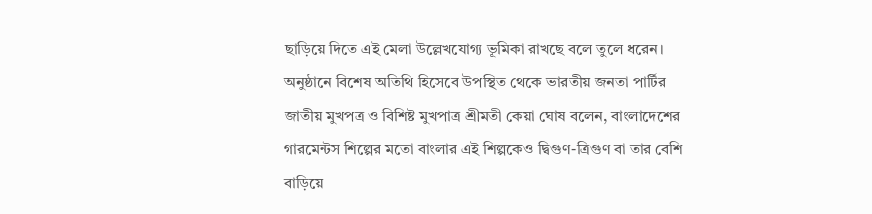ছাড়িয়ে দিতে এই মেলা উল্লেখযোগ্য ভূমিকা রাখছে বলে তুলে ধরেন।
অনুষ্ঠানে বিশেষ অতিথি হিসেবে উপস্থিত থেকে ভারতীয় জনতা পার্টির জাতীয় মুখপত্র ও বিশিষ্ট মুখপাত্র শ্রীমতী কেয়া ঘোষ বলেন, বাংলাদেশের গারমেন্টস শিল্পের মতো বাংলার এই শিল্পকেও দ্বিগুণ-ত্রিগুণ বা তার বেশি বাড়িয়ে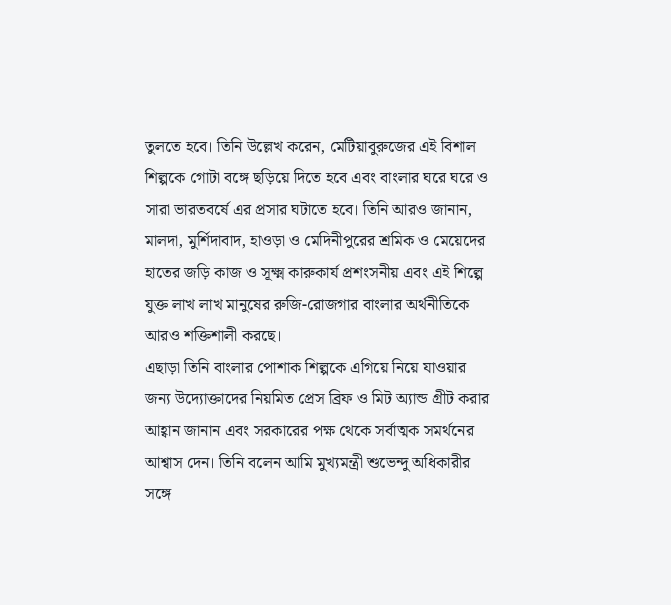তুলতে হবে। তিনি উল্লেখ করেন, মেটিয়াবুরুজের এই বিশাল শিল্পকে গোটা বঙ্গে ছড়িয়ে দিতে হবে এবং বাংলার ঘরে ঘরে ও সারা ভারতবর্ষে এর প্রসার ঘটাতে হবে। তিনি আরও জানান, মালদা, মুর্শিদাবাদ, হাওড়া ও মেদিনীপুরের শ্রমিক ও মেয়েদের হাতের জড়ি কাজ ও সূক্ষ্ম কারুকার্য প্রশংসনীয় এবং এই শিল্পে যুক্ত লাখ লাখ মানুষের রুজি-রোজগার বাংলার অর্থনীতিকে আরও শক্তিশালী করছে।
এছাড়া তিনি বাংলার পোশাক শিল্পকে এগিয়ে নিয়ে যাওয়ার জন্য উদ্যোক্তাদের নিয়মিত প্রেস ব্রিফ ও মিট অ্যান্ড গ্রীট করার আহ্বান জানান এবং সরকারের পক্ষ থেকে সর্বাত্মক সমর্থনের আশ্বাস দেন। তিনি বলেন আমি মুখ্যমন্ত্রী শুভেন্দু অধিকারীর সঙ্গে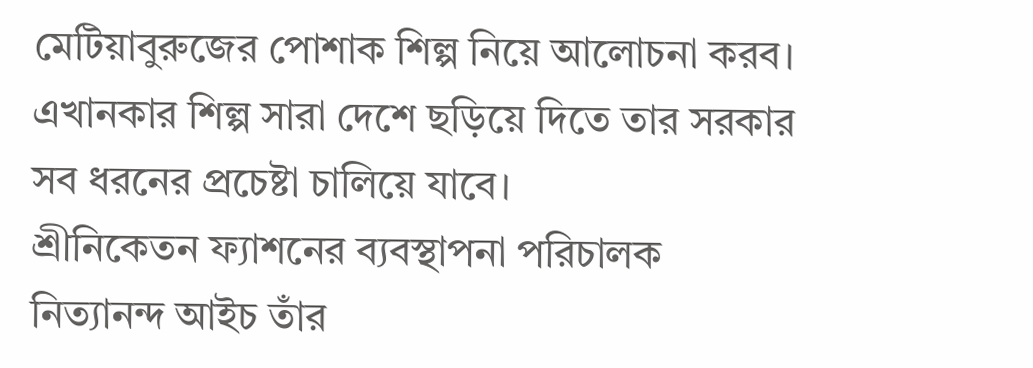মেটিয়াবুরুজের পোশাক শিল্প নিয়ে আলোচনা করব। এখানকার শিল্প সারা দেশে ছড়িয়ে দিতে তার সরকার সব ধরনের প্রচেষ্টা চালিয়ে যাবে।
শ্রীনিকেতন ফ্যাশনের ব্যবস্থাপনা পরিচালক নিত্যানন্দ আইচ তাঁর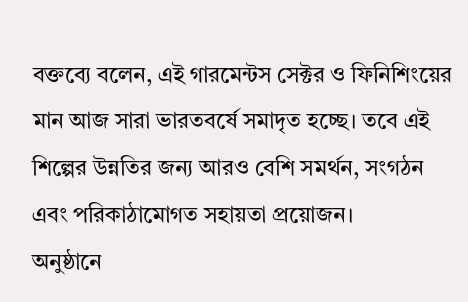বক্তব্যে বলেন, এই গারমেন্টস সেক্টর ও ফিনিশিংয়ের মান আজ সারা ভারতবর্ষে সমাদৃত হচ্ছে। তবে এই শিল্পের উন্নতির জন্য আরও বেশি সমর্থন, সংগঠন এবং পরিকাঠামোগত সহায়তা প্রয়োজন।
অনুষ্ঠানে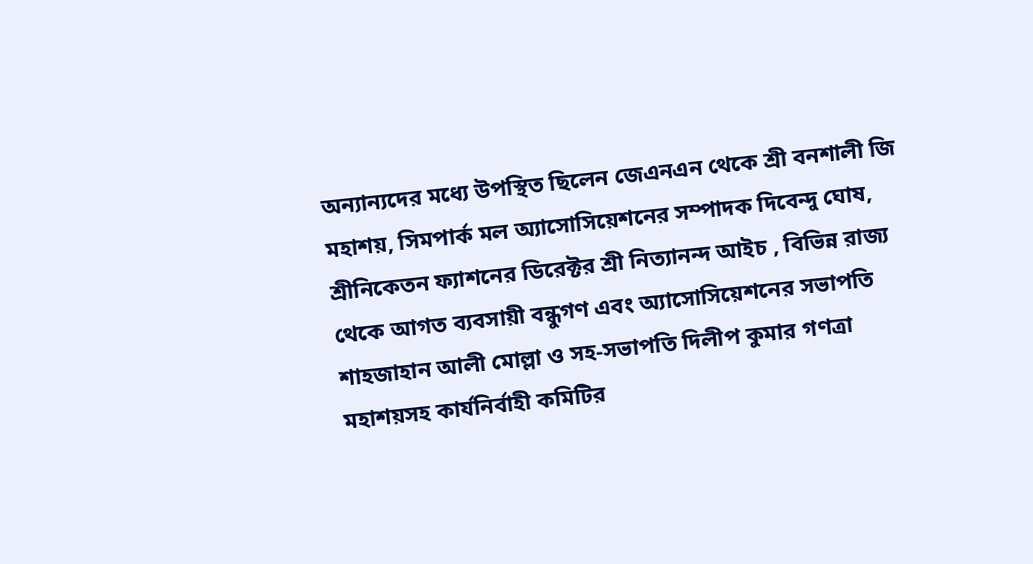অন্যান্যদের মধ্যে উপস্থিত ছিলেন জেএনএন থেকে শ্রী বনশালী জি মহাশয়, সিমপার্ক মল অ্যাসোসিয়েশনের সম্পাদক দিবেন্দু ঘোষ, শ্রীনিকেতন ফ্যাশনের ডিরেক্টর শ্রী নিত্যানন্দ আইচ , বিভিন্ন রাজ্য থেকে আগত ব্যবসায়ী বন্ধুগণ এবং অ্যাসোসিয়েশনের সভাপতি শাহজাহান আলী মোল্লা ও সহ-সভাপতি দিলীপ কুমার গণত্রা মহাশয়সহ কার্যনির্বাহী কমিটির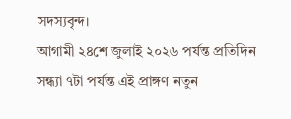সদস্যবৃন্দ।
আগামী ২৪শে জুলাই ২০২৬ পর্যন্ত প্রতিদিন সন্ধ্যা ৭টা পর্যন্ত এই প্রাঙ্গণ নতুন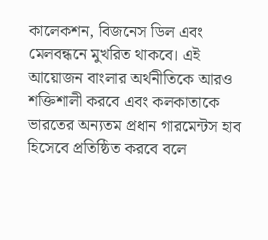কালেকশন, বিজনেস ডিল এবং মেলবন্ধনে মুখরিত থাকবে। এই আয়োজন বাংলার অর্থনীতিকে আরও শক্তিশালী করবে এবং কলকাতাকে ভারতের অন্যতম প্রধান গারমেন্টস হাব হিসেবে প্রতিষ্ঠিত করবে বলে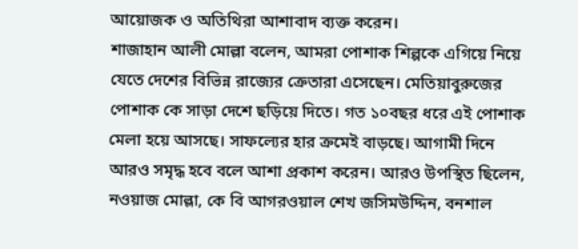আয়োজক ও অতিথিরা আশাবাদ ব্যক্ত করেন।
শাজাহান আলী মোল্লা বলেন, আমরা পোশাক শিল্পকে এগিয়ে নিয়ে যেতে দেশের বিভিন্ন রাজ্যের ক্রেতারা এসেছেন। মেতিয়াবুরুজের পোশাক কে সাড়া দেশে ছড়িয়ে দিতে। গত ১০বছর ধরে এই পোশাক মেলা হয়ে আসছে। সাফল্যের হার ক্রমেই বাড়ছে। আগামী দিনে আরও সমৃদ্ধ হবে বলে আশা প্রকাশ করেন। আরও উপস্থিত ছিলেন, নওয়াজ মোল্লা, কে বি আগরওয়াল শেখ জসিমউদ্দিন, বনশাল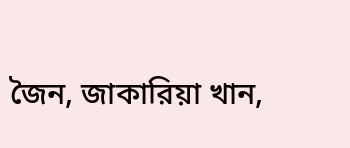জৈন, জাকারিয়া খান,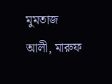মুমতাজ আলী, মারুফ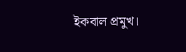ইকবাল প্রমুখ।